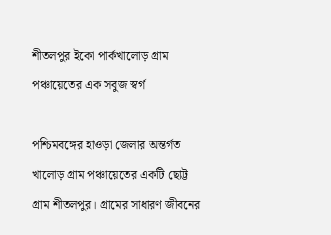শীতলপুর ইকো পার্কখালোড় গ্রাম পঞ্চায়েতের এক সবুজ স্বর্গ

পশ্চিমবঙ্গের হাওড়া জেলার অন্তর্গত খালোড় গ্রাম পঞ্চায়েতের একটি ছোট্ট গ্রাম শীতলপুর। গ্রামের সাধারণ জীবনের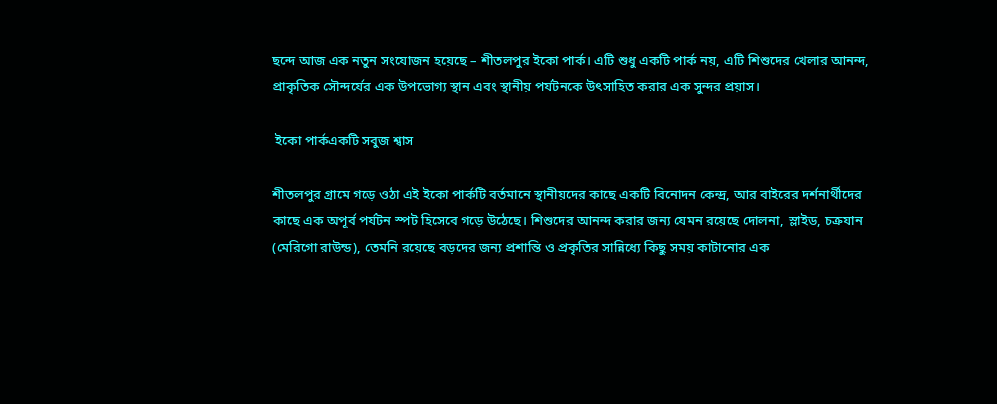ছন্দে আজ এক নতুন সংযোজন হয়েছে – শীতলপুর ইকো পার্ক। এটি শুধু একটি পার্ক নয়, এটি শিশুদের খেলার আনন্দ, প্রাকৃতিক সৌন্দর্যের এক উপভোগ্য স্থান এবং স্থানীয় পর্যটনকে উৎসাহিত করার এক সুন্দর প্রয়াস।

 ইকো পার্কএকটি সবুজ শ্বাস

শীতলপুর গ্রামে গড়ে ওঠা এই ইকো পার্কটি বর্তমানে স্থানীয়দের কাছে একটি বিনোদন কেন্দ্র, আর বাইরের দর্শনার্থীদের কাছে এক অপূর্ব পর্যটন স্পট হিসেবে গড়ে উঠেছে। শিশুদের আনন্দ করার জন্য যেমন রয়েছে দোলনা, স্লাইড, চক্রযান (মেরিগো রাউন্ড), তেমনি রয়েছে বড়দের জন্য প্রশান্তি ও প্রকৃতির সান্নিধ্যে কিছু সময় কাটানোর এক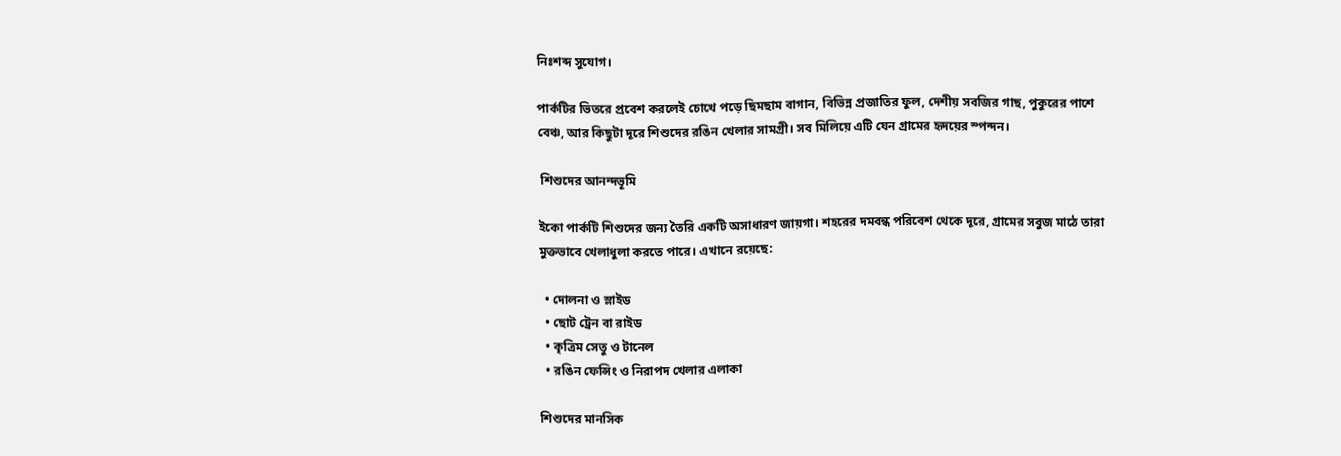নিঃশব্দ সুযোগ।

পার্কটির ভিতরে প্রবেশ করলেই চোখে পড়ে ছিমছাম বাগান, বিভিন্ন প্রজাতির ফুল, দেশীয় সবজির গাছ, পুকুরের পাশে বেঞ্চ, আর কিছুটা দূরে শিশুদের রঙিন খেলার সামগ্রী। সব মিলিয়ে এটি যেন গ্রামের হৃদয়ের স্পন্দন।

 শিশুদের আনন্দভূমি

ইকো পার্কটি শিশুদের জন্য তৈরি একটি অসাধারণ জায়গা। শহরের দমবন্ধ পরিবেশ থেকে দূরে, গ্রামের সবুজ মাঠে তারা মুক্তভাবে খেলাধুলা করতে পারে। এখানে রয়েছে:

  • দোলনা ও স্লাইড
  • ছোট ট্রেন বা রাইড
  • কৃত্রিম সেতু ও টানেল
  • রঙিন ফেন্সিং ও নিরাপদ খেলার এলাকা

শিশুদের মানসিক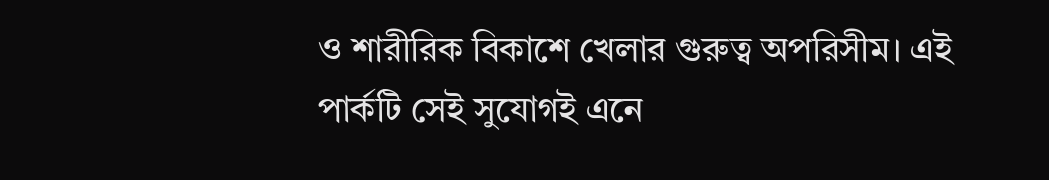ও শারীরিক বিকাশে খেলার গুরুত্ব অপরিসীম। এই পার্কটি সেই সুযোগই এনে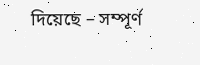দিয়েছে – সম্পূর্ণ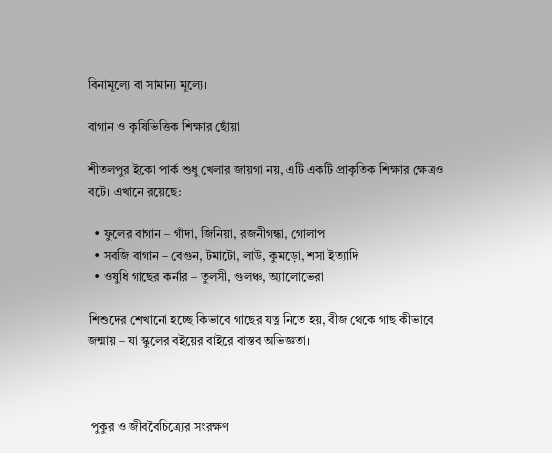বিনামূল্যে বা সামান্য মূল্যে।

বাগান ও কৃষিভিত্তিক শিক্ষার ছোঁয়া

শীতলপুর ইকো পার্ক শুধু খেলার জায়গা নয়, এটি একটি প্রাকৃতিক শিক্ষার ক্ষেত্রও বটে। এখানে রয়েছে:

  • ফুলের বাগান – গাঁদা, জিনিয়া, রজনীগন্ধা, গোলাপ
  • সবজি বাগান – বেগুন, টমাটো, লাউ, কুমড়ো, শসা ইত্যাদি
  • ওষুধি গাছের কর্নার – তুলসী, গুলঞ্চ, অ্যালোভেরা

শিশুদের শেখানো হচ্ছে কিভাবে গাছের যত্ন নিতে হয়, বীজ থেকে গাছ কীভাবে জন্মায় – যা স্কুলের বইয়ের বাইরে বাস্তব অভিজ্ঞতা।



 পুকুর ও জীববৈচিত্র্যের সংরক্ষণ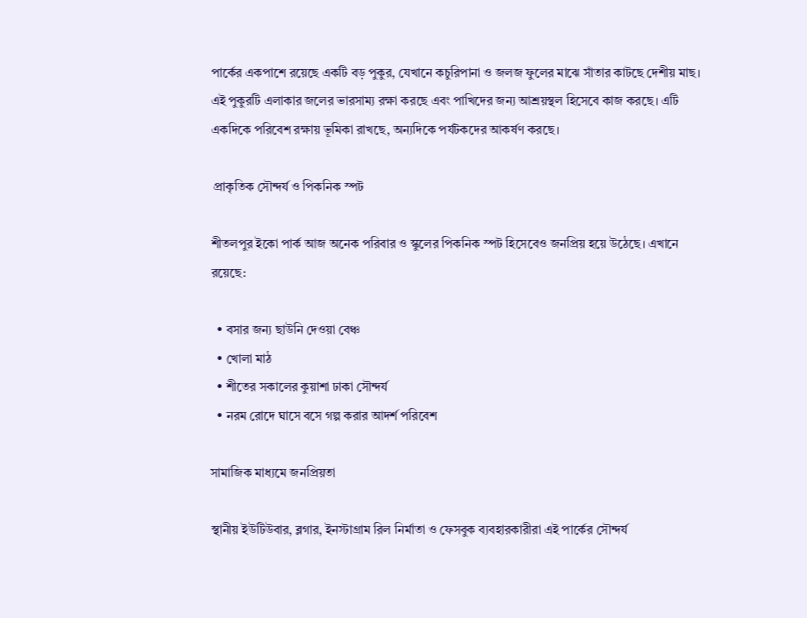পার্কের একপাশে রয়েছে একটি বড় পুকুর, যেখানে কচুরিপানা ও জলজ ফুলের মাঝে সাঁতার কাটছে দেশীয় মাছ। এই পুকুরটি এলাকার জলের ভারসাম্য রক্ষা করছে এবং পাখিদের জন্য আশ্রয়স্থল হিসেবে কাজ করছে। এটি একদিকে পরিবেশ রক্ষায় ভূমিকা রাখছে, অন্যদিকে পর্যটকদের আকর্ষণ করছে।

 প্রাকৃতিক সৌন্দর্য ও পিকনিক স্পট

শীতলপুর ইকো পার্ক আজ অনেক পরিবার ও স্কুলের পিকনিক স্পট হিসেবেও জনপ্রিয় হয়ে উঠেছে। এখানে রয়েছে:

  • বসার জন্য ছাউনি দেওয়া বেঞ্চ
  • খোলা মাঠ
  • শীতের সকালের কুয়াশা ঢাকা সৌন্দর্য
  • নরম রোদে ঘাসে বসে গল্প করার আদর্শ পরিবেশ

সামাজিক মাধ্যমে জনপ্রিয়তা

স্থানীয় ইউটিউবার, ব্লগার, ইনস্টাগ্রাম রিল নির্মাতা ও ফেসবুক ব্যবহারকারীরা এই পার্কের সৌন্দর্য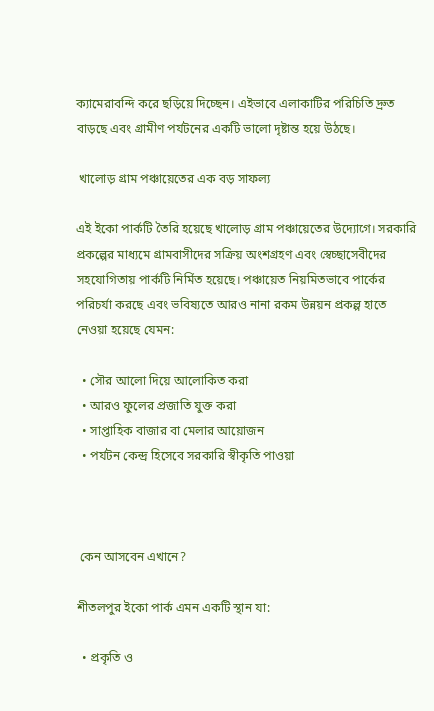ক্যামেরাবন্দি করে ছড়িয়ে দিচ্ছেন। এইভাবে এলাকাটির পরিচিতি দ্রুত বাড়ছে এবং গ্রামীণ পর্যটনের একটি ভালো দৃষ্টান্ত হয়ে উঠছে।

 খালোড় গ্রাম পঞ্চায়েতের এক বড় সাফল্য

এই ইকো পার্কটি তৈরি হয়েছে খালোড় গ্রাম পঞ্চায়েতের উদ্যোগে। সরকারি প্রকল্পের মাধ্যমে গ্রামবাসীদের সক্রিয় অংশগ্রহণ এবং স্বেচ্ছাসেবীদের সহযোগিতায় পার্কটি নির্মিত হয়েছে। পঞ্চায়েত নিয়মিতভাবে পার্কের পরিচর্যা করছে এবং ভবিষ্যতে আরও নানা রকম উন্নয়ন প্রকল্প হাতে নেওয়া হয়েছে যেমন:

  • সৌর আলো দিয়ে আলোকিত করা
  • আরও ফুলের প্রজাতি যুক্ত করা
  • সাপ্তাহিক বাজার বা মেলার আয়োজন
  • পর্যটন কেন্দ্র হিসেবে সরকারি স্বীকৃতি পাওয়া



 কেন আসবেন এখানে?

শীতলপুর ইকো পার্ক এমন একটি স্থান যা:

  • প্রকৃতি ও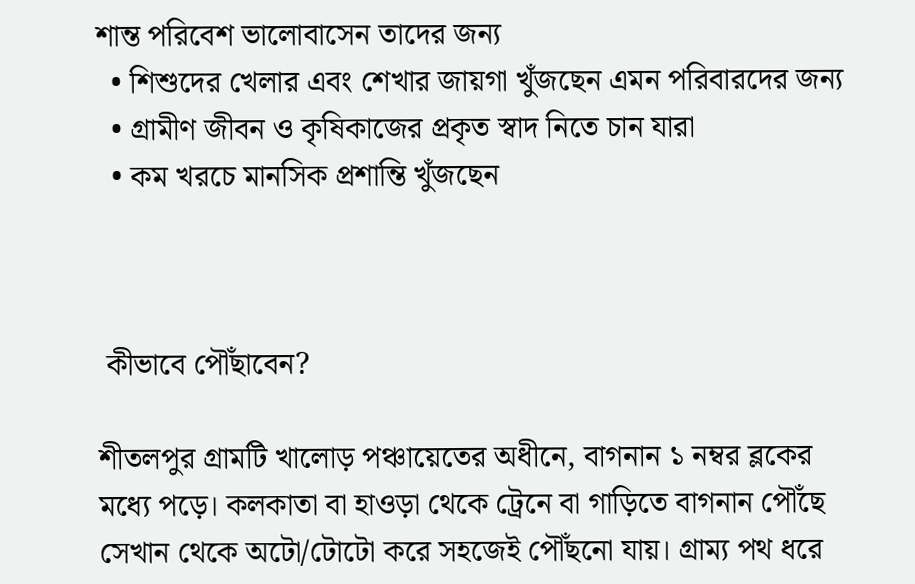শান্ত পরিবেশ ভালোবাসেন তাদের জন্য
  • শিশুদের খেলার এবং শেখার জায়গা খুঁজছেন এমন পরিবারদের জন্য
  • গ্রামীণ জীবন ও কৃষিকাজের প্রকৃত স্বাদ নিতে চান যারা
  • কম খরচে মানসিক প্রশান্তি খুঁজছেন



 কীভাবে পৌঁছাবেন?

শীতলপুর গ্রামটি খালোড় পঞ্চায়েতের অধীনে, বাগনান ১ নম্বর ব্লকের মধ্যে পড়ে। কলকাতা বা হাওড়া থেকে ট্রেনে বা গাড়িতে বাগনান পৌঁছে সেখান থেকে অটো/টোটো করে সহজেই পৌঁছনো যায়। গ্রাম্য পথ ধরে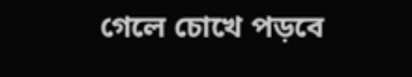গেলে চোখে পড়বে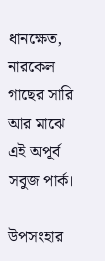ধানক্ষেত, নারকেল গাছের সারি আর মাঝে এই অপূর্ব সবুজ পার্ক।

উপসংহার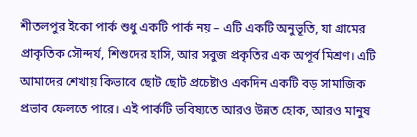শীতলপুর ইকো পার্ক শুধু একটি পার্ক নয় – এটি একটি অনুভূতি, যা গ্রামের প্রাকৃতিক সৌন্দর্য, শিশুদের হাসি, আর সবুজ প্রকৃতির এক অপূর্ব মিশ্রণ। এটি আমাদের শেখায় কিভাবে ছোট ছোট প্রচেষ্টাও একদিন একটি বড় সামাজিক প্রভাব ফেলতে পারে। এই পার্কটি ভবিষ্যতে আরও উন্নত হোক, আরও মানুষ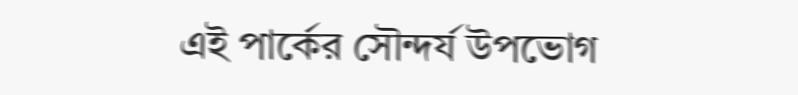এই পার্কের সৌন্দর্য উপভোগ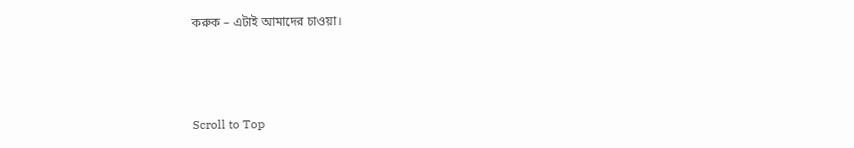করুক – এটাই আমাদের চাওয়া।



Scroll to Top